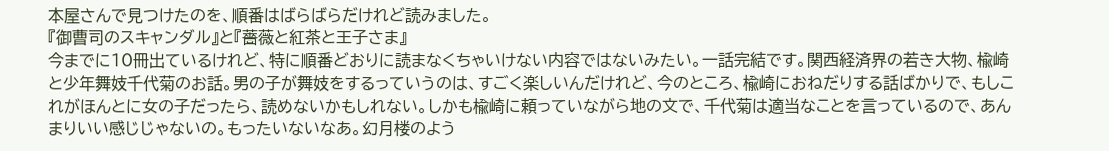本屋さんで見つけたのを、順番はばらばらだけれど読みました。
『御曹司のスキャンダル』と『薔薇と紅茶と王子さま』
今までに10冊出ているけれど、特に順番どおりに読まなくちゃいけない内容ではないみたい。一話完結です。関西経済界の若き大物、楡崎と少年舞妓千代菊のお話。男の子が舞妓をするっていうのは、すごく楽しいんだけれど、今のところ、楡崎におねだりする話ばかりで、もしこれがほんとに女の子だったら、読めないかもしれない。しかも楡崎に頼っていながら地の文で、千代菊は適当なことを言っているので、あんまりいい感じじゃないの。もったいないなあ。幻月楼のよう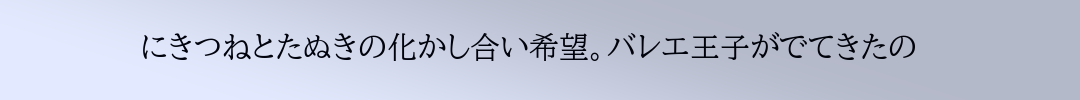にきつねとたぬきの化かし合い希望。バレエ王子がでてきたの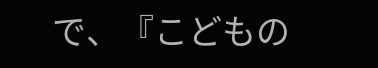で、『こどもの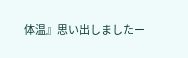体温』思い出しましたー